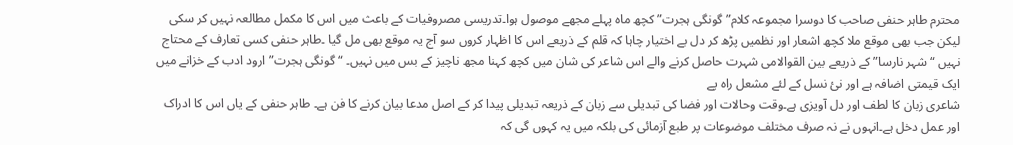محترم طاہر حنفی صاحب کا دوسرا مجموعہ کلام” گونگی ہجرت”کچھ ماہ پہلے مجھے موصول ہوا۔تدریسی مصروفیات کے باعث میں اس کا مکمل مطالعہ نہیں کر سکی لیکن جب بھی موقع ملا کچھ اشعار اور نظمیں پڑھ کر دل بے اختیار چاہا کہ قلم کے ذریعے اس کا اظہار کروں سو آج یہ موقع بھی مل گیا ۔طاہر حنفی کسی تعارف کے محتاج نہیں “شہر نارسا” کے ذریعے بین القوالامی شہرت حاصل کرنے والے اس شاعر کی شان میں کچھ کہنا مجھ ناچیز کے بس میں نہیں۔ “گونگی ہجرت”ارود ادب کے خزانے میں ایک قیمتی اضافہ ہے اور نئ نسل کے لئے مشعل راہ پے
شاعری زبان کا لطف اور دل آویزی ہے۔وقت وحالات اور فضا کی تبدیلی سے زبان کے ذریعہ تبدیلی پیدا کر کے اصل مدعا بیان کرنے کا فن ہے۔ طاہر حنفی کے یاں اس کا ادراک اور عمل دخل ہے۔انہوں نے نہ صرف مختلف موضوعات پر طبع آزمائی کی بلکہ میں یہ کہوں گی کہ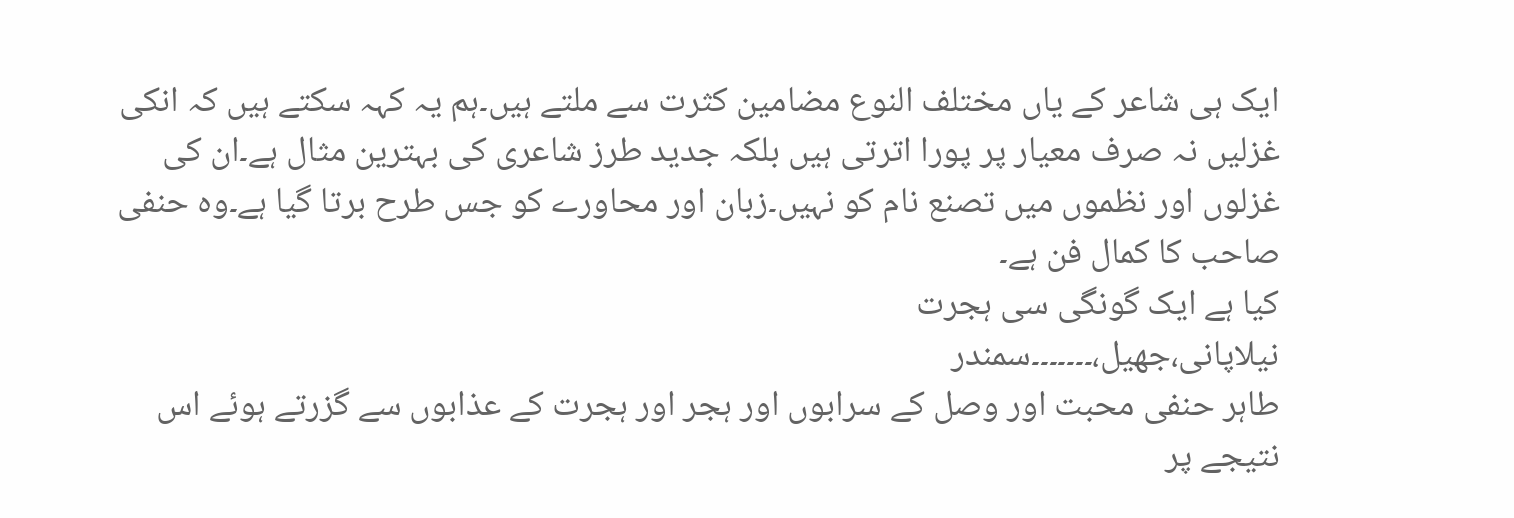ایک ہی شاعر کے یاں مختلف النوع مضامین کثرت سے ملتے ہیں۔ہم یہ کہہ سکتے ہیں کہ انکی غزلیں نہ صرف معیار پر پورا اترتی ہیں بلکہ جدید طرز شاعری کی بہترین مثال ہے۔ان کی غزلوں اور نظموں میں تصنع نام کو نہیں۔زبان اور محاورے کو جس طرح برتا گیا ہے۔وہ حنفی صاحب کا کمال فن ہے۔
کیا ہے ایک گونگی سی ہجرت
نیلاپانی،جھیل،۔۔۔۔۔۔۔سمندر
طاہر حنفی محبت اور وصل کے سرابوں اور ہجر اور ہجرت کے عذابوں سے گزرتے ہوئے اس نتیجے پر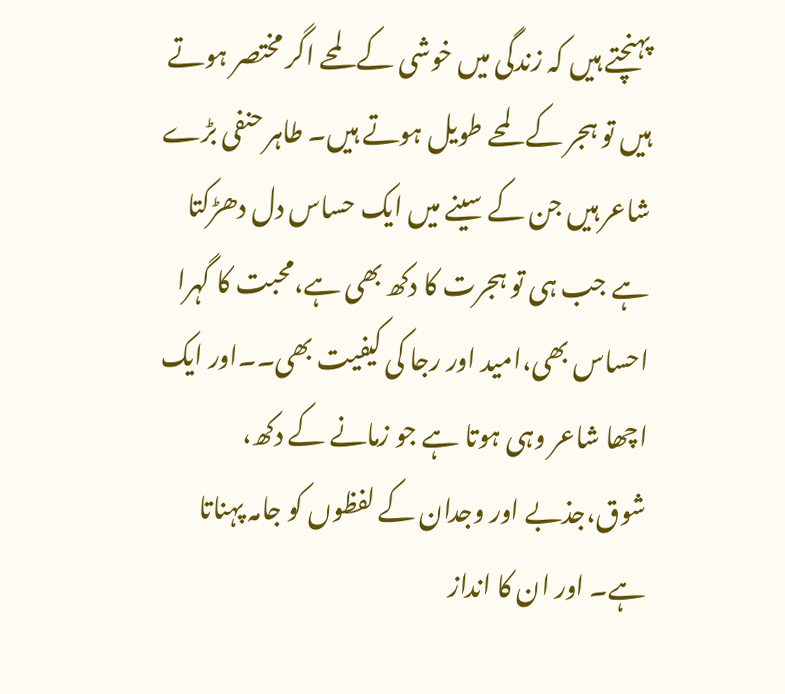پہنچتے ہیں کہ زندگی میں خوشی کے لمحے اگر مختصر ہوتے ہیں تو ہجر کے لمحے طویل ہوتے ہیں۔ طاہر حنفی بڑے شاعر ہیں جن کے سینے میں ایک حساس دل دھڑکتا ہے جب ہی تو ہجرت کا دکھ بھی ہے،محبت کا گہرا احساس بھی،امید اور رجا کی کیفیت بھی۔۔اور ایک اچھا شاعر وہی ہوتا ہے جو زمانے کے دکھ، شوق،جذبے اور وجدان کے لفظوں کو جامہ پہناتا ہے۔ اور ان کا انداز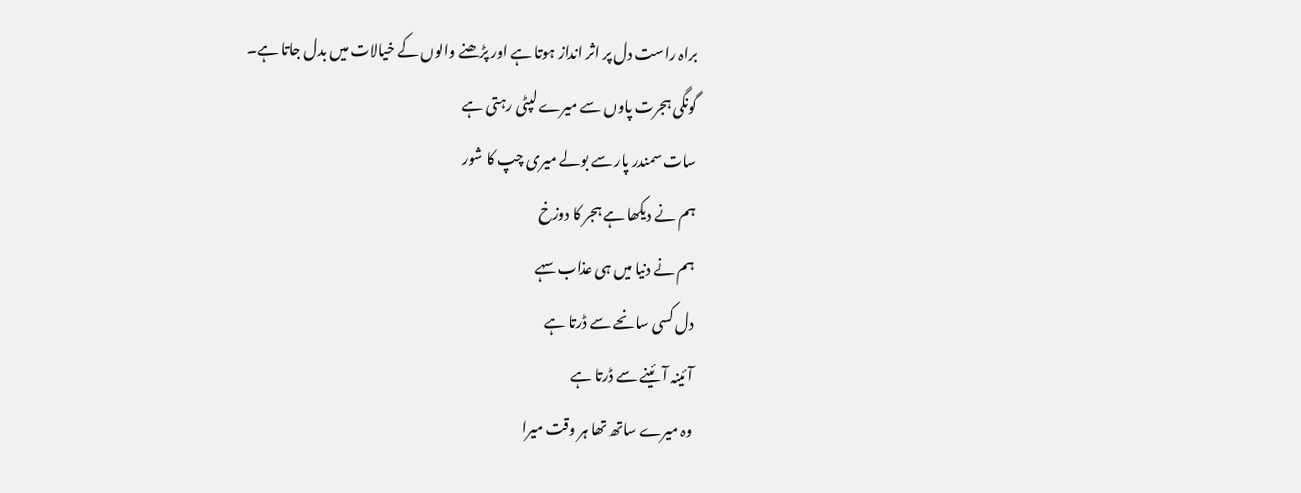براہ راست دل پر اثر انداز ہوتا ہے اور پڑھنے والوں کے خیالات میں بدل جاتا ہے۔
گونگی ہجرت پاوں سے میرے لپٹی رہتی ہے
سات سمندر پار سے بولے میری چپ کا شور
ہم نے دیکھا ہے ہجر کا دوزخ
ہم نے دنیا میں ہی عذاب سہے
دل کسی سانحے سے ڈرتا ہے
آئینہ آئینے سے ڈرتا ہے
وہ میرے ساتھ تھا ہر وقت میرا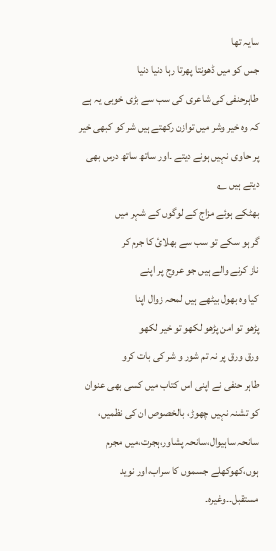سایہ تھا
جس کو میں ڈھونتا پھرتا رہا دنیا دنیا
طاہرحنفی کی شاعری کی سب سے بڑی خوبی یہ ہے کہ وہ خیر وشر میں توازن رکھتے ہیں شر کو کبھی خیر پر حاوی نہیں ہونے دیتے ۔اور ساتھ ساتھ درس بھی دیتے ہیں ؎
بھٹکے ہوئے مزاج کے لوگوں کے شہر میں
گر ہو سکے تو سب سے بھلائ کا جرم کر
ناز کرنے والے ہیں جو عروج پر اپنے
کیا وہ بھول بیٹھے ہیں لمحہ زوال اپنا
پڑھو تو امن پڑھو لکھو تو خیر لکھو
ورق ورق پر نہ تم شور و شر کی بات کرو
طاہر حنفی نے اپنی اس کتاب میں کسی بھی عنوان کو تشنہ نہیں چھوڑ، بالخصوص ان کی نظمیں، سانحہ ساہیوال،سانحہ پشاور،ہجرت،میں مجرم ہوں،کھوکھلے جسموں کا سراب،اور نوید مستقبل۔۔وغیرہ۔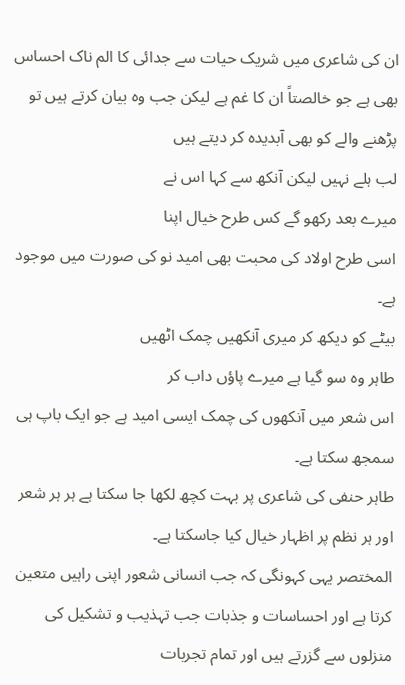ان کی شاعری میں شریک حیات سے جدائی کا الم ناک احساس بھی ہے جو خالصتاً ان کا غم ہے لیکن جب وہ بیان کرتے ہیں تو پڑھنے والے کو بھی آبدیدہ کر دیتے ہیں
لب ہلے نہیں لیکن آنکھ سے کہا اس نے
میرے بعد رکھو گے کس طرح خیال اپنا
اسی طرح اولاد کی محبت بھی امید نو کی صورت میں موجود ہے۔
بیٹے کو دیکھ کر میری آنکھیں چمک اٹھیں
طاہر وہ سو گیا ہے میرے پاؤں داب کر
اس شعر میں آنکھوں کی چمک ایسی امید ہے جو ایک باپ ہی سمجھ سکتا ہے۔
طاہر حنفی کی شاعری پر بہت کچھ لکھا جا سکتا ہے ہر ہر شعر اور ہر نظم پر اظہار خیال کیا جاسکتا ہے۔
المختصر یہی کہونگی کہ جب انسانی شعور اپنی راہیں متعین کرتا ہے اور احساسات و جذبات جب تہذیب و تشکیل کی منزلوں سے گزرتے ہیں اور تمام تجربات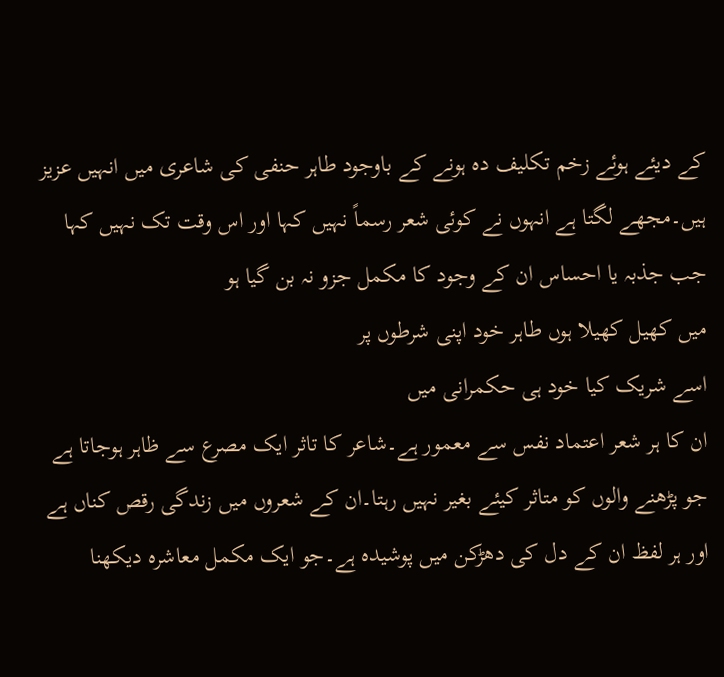کے دیئے ہوئے زخم تکلیف دہ ہونے کے باوجود طاہر حنفی کی شاعری میں انہیں عزیز ہیں۔مجھے لگتا ہے انہوں نے کوئی شعر رسماً نہیں کہا اور اس وقت تک نہیں کہا جب جذبہ یا احساس ان کے وجود کا مکمل جزو نہ بن گیا ہو
میں کھیل کھیلا ہوں طاہر خود اپنی شرطوں پر
اسے شریک کیا خود ہی حکمرانی میں
ان کا ہر شعر اعتماد نفس سے معمور ہے۔شاعر کا تاثر ایک مصرع سے ظاہر ہوجاتا ہے جو پڑھنے والوں کو متاثر کیئے بغیر نہیں رہتا۔ان کے شعروں میں زندگی رقص کناں ہے اور ہر لفظ ان کے دل کی دھڑکن میں پوشیدہ ہے۔جو ایک مکمل معاشرہ دیکھنا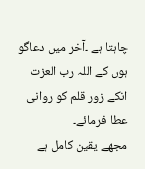چاہتا ہے ۔آخر میں دعاگو ہوں کے اللہ رب العزت انکے زور قلم کو روانی عطا فرمائے۔
مجھے یقین کامل ہے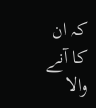کہ ان کا آنے والا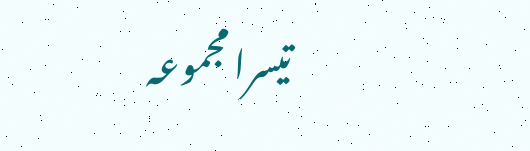تیسرا مجموعہ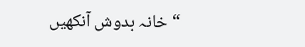“خانہ بدوش آنکھیں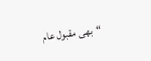“بھی مقبول عام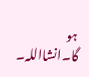ہو گا۔انشااللہ۔